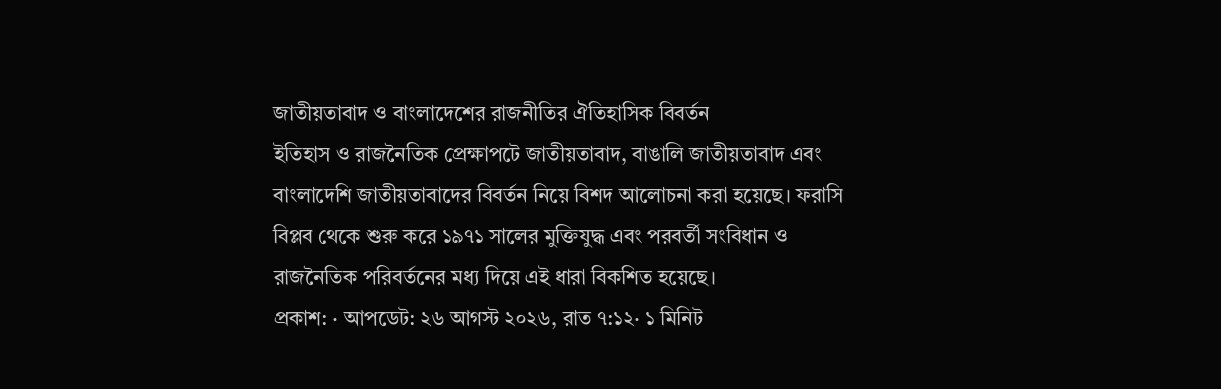জাতীয়তাবাদ ও বাংলাদেশের রাজনীতির ঐতিহাসিক বিবর্তন
ইতিহাস ও রাজনৈতিক প্রেক্ষাপটে জাতীয়তাবাদ, বাঙালি জাতীয়তাবাদ এবং বাংলাদেশি জাতীয়তাবাদের বিবর্তন নিয়ে বিশদ আলোচনা করা হয়েছে। ফরাসি বিপ্লব থেকে শুরু করে ১৯৭১ সালের মুক্তিযুদ্ধ এবং পরবর্তী সংবিধান ও রাজনৈতিক পরিবর্তনের মধ্য দিয়ে এই ধারা বিকশিত হয়েছে।
প্রকাশ: · আপডেট: ২৬ আগস্ট ২০২৬, রাত ৭:১২· ১ মিনিট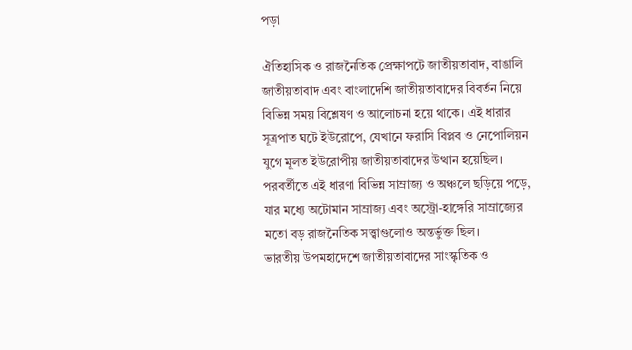পড়া

ঐতিহাসিক ও রাজনৈতিক প্রেক্ষাপটে জাতীয়তাবাদ, বাঙালি জাতীয়তাবাদ এবং বাংলাদেশি জাতীয়তাবাদের বিবর্তন নিয়ে বিভিন্ন সময় বিশ্লেষণ ও আলোচনা হয়ে থাকে। এই ধারার সূত্রপাত ঘটে ইউরোপে, যেখানে ফরাসি বিপ্লব ও নেপোলিয়ন যুগে মূলত ইউরোপীয় জাতীয়তাবাদের উত্থান হয়েছিল। পরবর্তীতে এই ধারণা বিভিন্ন সাম্রাজ্য ও অঞ্চলে ছড়িয়ে পড়ে, যার মধ্যে অটোমান সাম্রাজ্য এবং অস্ট্রো-হাঙ্গেরি সাম্রাজ্যের মতো বড় রাজনৈতিক সত্ত্বাগুলোও অন্তর্ভুক্ত ছিল।
ভারতীয় উপমহাদেশে জাতীয়তাবাদের সাংস্কৃতিক ও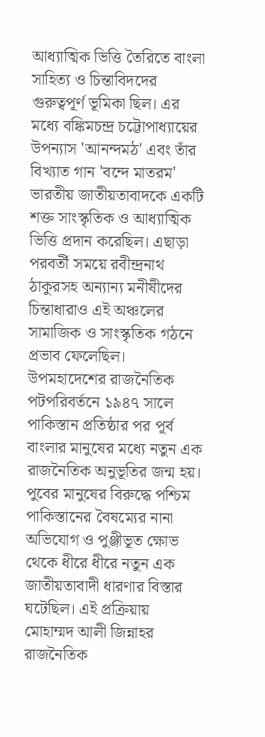আধ্যাত্মিক ভিত্তি তৈরিতে বাংলা সাহিত্য ও চিন্তাবিদদের গুরুত্বপূর্ণ ভূমিকা ছিল। এর মধ্যে বঙ্কিমচন্দ্র চট্টোপাধ্যায়ের উপন্যাস 'আনন্দমঠ' এবং তাঁর বিখ্যাত গান 'বন্দে মাতরম' ভারতীয় জাতীয়তাবাদকে একটি শক্ত সাংস্কৃতিক ও আধ্যাত্মিক ভিত্তি প্রদান করেছিল। এছাড়া পরবর্তী সময়ে রবীন্দ্রনাথ ঠাকুরসহ অন্যান্য মনীষীদের চিন্তাধারাও এই অঞ্চলের সামাজিক ও সাংস্কৃতিক গঠনে প্রভাব ফেলেছিল।
উপমহাদেশের রাজনৈতিক পটপরিবর্তনে ১৯৪৭ সালে পাকিস্তান প্রতিষ্ঠার পর পূর্ব বাংলার মানুষের মধ্যে নতুন এক রাজনৈতিক অনুভূতির জন্ম হয়। পুবের মানুষের বিরুদ্ধে পশ্চিম পাকিস্তানের বৈষম্যের নানা অভিযোগ ও পুঞ্জীভূত ক্ষোভ থেকে ধীরে ধীরে নতুন এক জাতীয়তাবাদী ধারণার বিস্তার ঘটেছিল। এই প্রক্রিয়ায় মোহাম্মদ আলী জিন্নাহর রাজনৈতিক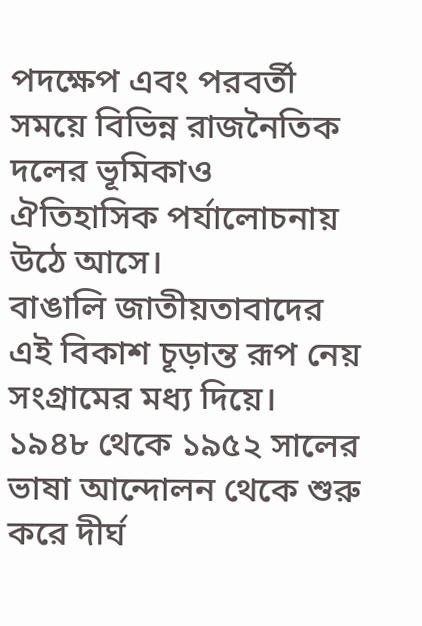পদক্ষেপ এবং পরবর্তী সময়ে বিভিন্ন রাজনৈতিক দলের ভূমিকাও ঐতিহাসিক পর্যালোচনায় উঠে আসে।
বাঙালি জাতীয়তাবাদের এই বিকাশ চূড়ান্ত রূপ নেয় সংগ্রামের মধ্য দিয়ে। ১৯৪৮ থেকে ১৯৫২ সালের ভাষা আন্দোলন থেকে শুরু করে দীর্ঘ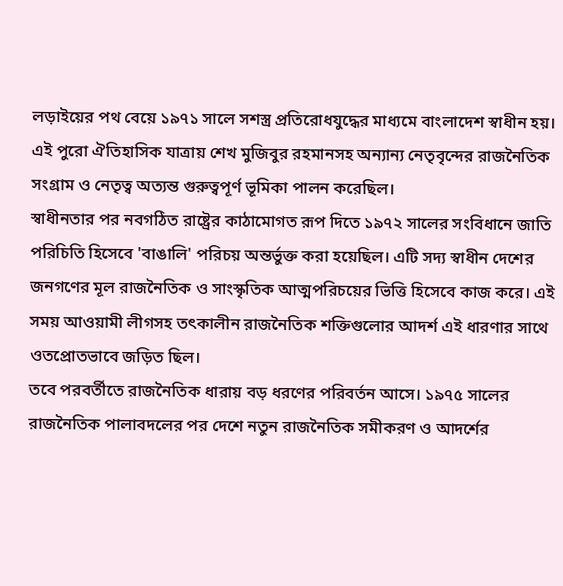লড়াইয়ের পথ বেয়ে ১৯৭১ সালে সশস্ত্র প্রতিরোধযুদ্ধের মাধ্যমে বাংলাদেশ স্বাধীন হয়। এই পুরো ঐতিহাসিক যাত্রায় শেখ মুজিবুর রহমানসহ অন্যান্য নেতৃবৃন্দের রাজনৈতিক সংগ্রাম ও নেতৃত্ব অত্যন্ত গুরুত্বপূর্ণ ভূমিকা পালন করেছিল।
স্বাধীনতার পর নবগঠিত রাষ্ট্রের কাঠামোগত রূপ দিতে ১৯৭২ সালের সংবিধানে জাতি পরিচিতি হিসেবে 'বাঙালি' পরিচয় অন্তর্ভুক্ত করা হয়েছিল। এটি সদ্য স্বাধীন দেশের জনগণের মূল রাজনৈতিক ও সাংস্কৃতিক আত্মপরিচয়ের ভিত্তি হিসেবে কাজ করে। এই সময় আওয়ামী লীগসহ তৎকালীন রাজনৈতিক শক্তিগুলোর আদর্শ এই ধারণার সাথে ওতপ্রোতভাবে জড়িত ছিল।
তবে পরবর্তীতে রাজনৈতিক ধারায় বড় ধরণের পরিবর্তন আসে। ১৯৭৫ সালের রাজনৈতিক পালাবদলের পর দেশে নতুন রাজনৈতিক সমীকরণ ও আদর্শের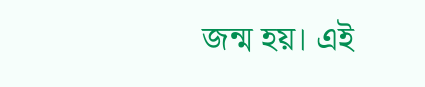জন্ম হয়। এই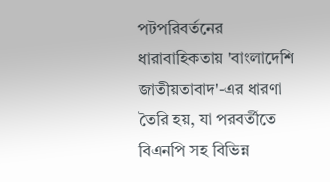পটপরিবর্তনের ধারাবাহিকতায় 'বাংলাদেশি জাতীয়তাবাদ'-এর ধারণা তৈরি হয়, যা পরবর্তীতে বিএনপি সহ বিভিন্ন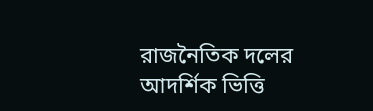রাজনৈতিক দলের আদর্শিক ভিত্তি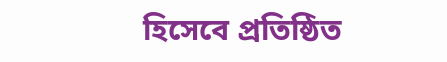হিসেবে প্রতিষ্ঠিত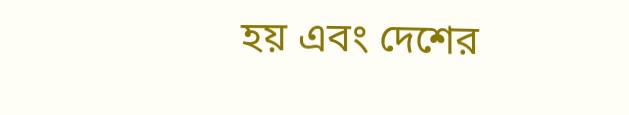হয় এবং দেশের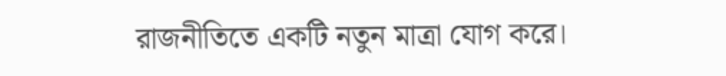রাজনীতিতে একটি নতুন মাত্রা যোগ করে।